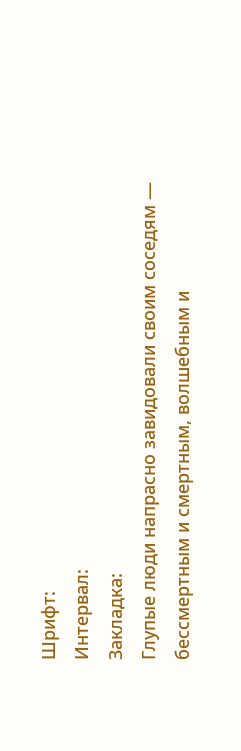Шрифт:
Интервал:
Закладка:
Глупые люди напрасно завидовали своим соседям — бессмертным и смертным, волшебным и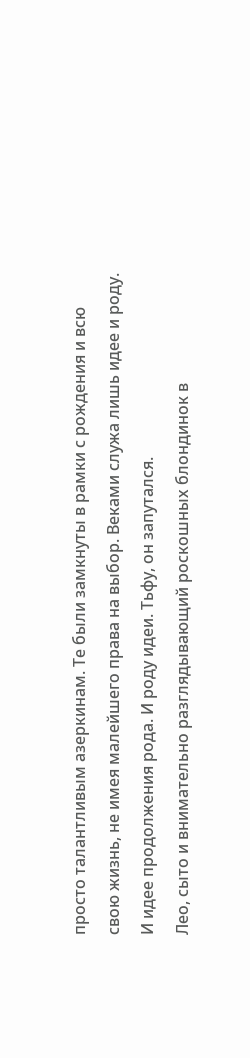просто талантливым азеркинам. Те были замкнуты в рамки с рождения и всю свою жизнь, не имея малейшего права на выбор. Веками служа лишь идее и роду. И идее продолжения рода. И роду идеи. Тьфу, он запутался.
Лео, сыто и внимательно разглядывающий роскошных блондинок в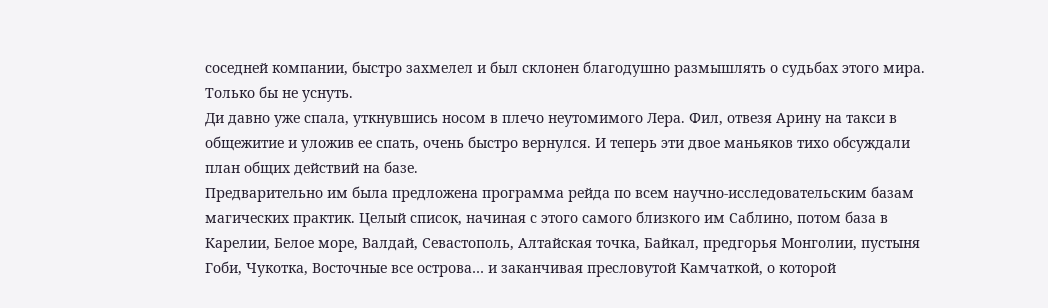соседней компании, быстро захмелел и был склонен благодушно размышлять о судьбах этого мира. Только бы не уснуть.
Ди давно уже спала, уткнувшись носом в плечо неутомимого Лера. Фил, отвезя Арину на такси в общежитие и уложив ее спать, очень быстро вернулся. И теперь эти двое маньяков тихо обсуждали план общих действий на базе.
Предварительно им была предложена программа рейда по всем научно-исследовательским базам магических практик. Целый список, начиная с этого самого близкого им Саблино, потом база в Карелии, Белое море, Валдай, Севастополь, Алтайская точка, Байкал, предгорья Монголии, пустыня Гоби, Чукотка, Восточные все острова… и заканчивая пресловутой Камчаткой, о которой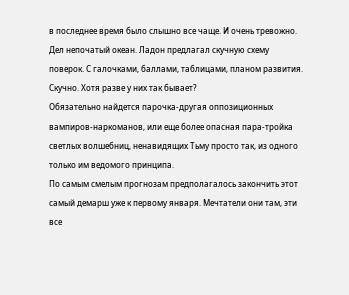в последнее время было слышно все чаще. И очень тревожно.
Дел непочатый океан. Ладон предлагал скучную схему поверок. С галочками, баллами, таблицами, планом развития. Скучно. Хотя разве у них так бывает?
Обязательно найдется парочка-другая оппозиционных вампиров-наркоманов, или еще более опасная пара-тройка светлых волшебниц, ненавидящих Тьму просто так, из одного только им ведомого принципа.
По самым смелым прогнозам предполагалось закончить этот самый демарш уже к первому января. Мечтатели они там, эти все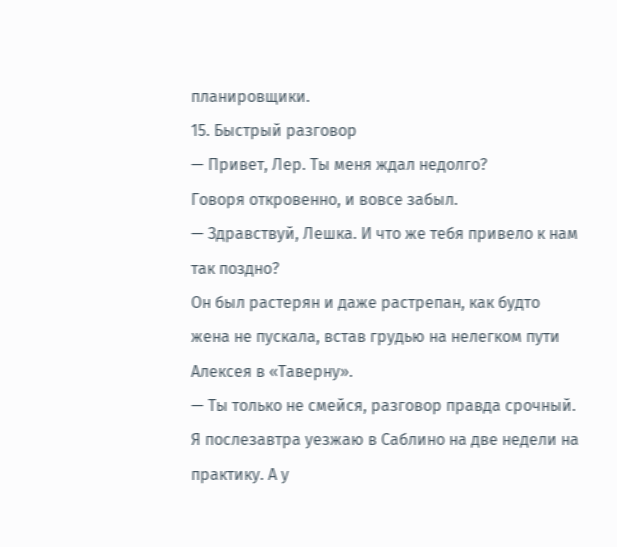планировщики.
15. Быстрый разговор
— Привет, Лер. Ты меня ждал недолго?
Говоря откровенно, и вовсе забыл.
— Здравствуй, Лешка. И что же тебя привело к нам так поздно?
Он был растерян и даже растрепан, как будто жена не пускала, встав грудью на нелегком пути Алексея в «Таверну».
— Ты только не смейся, разговор правда срочный. Я послезавтра уезжаю в Саблино на две недели на практику. А у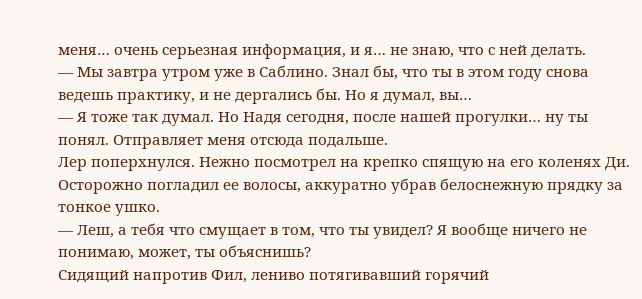меня… очень серьезная информация, и я… не знаю, что с ней делать.
— Мы завтра утром уже в Саблино. Знал бы, что ты в этом году снова ведешь практику, и не дергались бы. Но я думал, вы…
— Я тоже так думал. Но Надя сегодня, после нашей прогулки… ну ты понял. Отправляет меня отсюда подальше.
Лер поперхнулся. Нежно посмотрел на крепко спящую на его коленях Ди. Осторожно погладил ее волосы, аккуратно убрав белоснежную прядку за тонкое ушко.
— Леш, а тебя что смущает в том, что ты увидел? Я вообще ничего не понимаю, может, ты объяснишь?
Сидящий напротив Фил, лениво потягивавший горячий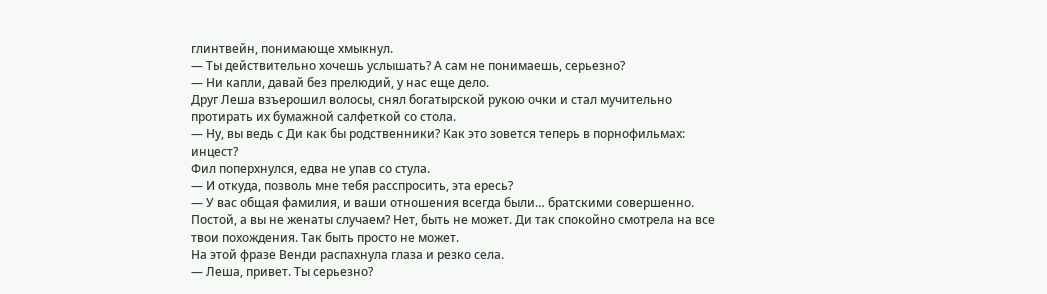глинтвейн, понимающе хмыкнул.
— Ты действительно хочешь услышать? А сам не понимаешь, серьезно?
— Ни капли, давай без прелюдий, у нас еще дело.
Друг Леша взъерошил волосы, снял богатырской рукою очки и стал мучительно протирать их бумажной салфеткой со стола.
— Ну, вы ведь с Ди как бы родственники? Как это зовется теперь в порнофильмах: инцест?
Фил поперхнулся, едва не упав со стула.
— И откуда, позволь мне тебя расспросить, эта ересь?
— У вас общая фамилия, и ваши отношения всегда были… братскими совершенно. Постой, а вы не женаты случаем? Нет, быть не может. Ди так спокойно смотрела на все твои похождения. Так быть просто не может.
На этой фразе Венди распахнула глаза и резко села.
— Леша, привет. Ты серьезно?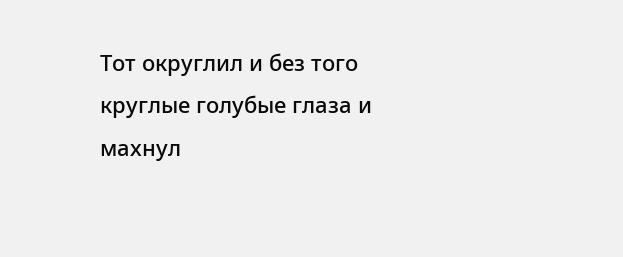Тот округлил и без того круглые голубые глаза и махнул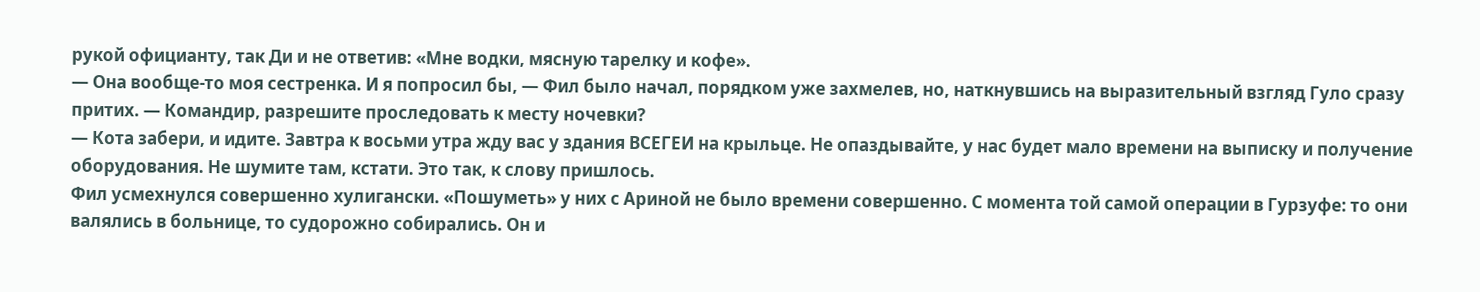рукой официанту, так Ди и не ответив: «Мне водки, мясную тарелку и кофе».
— Она вообще-то моя сестренка. И я попросил бы, — Фил было начал, порядком уже захмелев, но, наткнувшись на выразительный взгляд Гуло сразу притих. — Командир, разрешите проследовать к месту ночевки?
— Кота забери, и идите. Завтра к восьми утра жду вас у здания ВСЕГЕИ на крыльце. Не опаздывайте, у нас будет мало времени на выписку и получение оборудования. Не шумите там, кстати. Это так, к слову пришлось.
Фил усмехнулся совершенно хулигански. «Пошуметь» у них с Ариной не было времени совершенно. С момента той самой операции в Гурзуфе: то они валялись в больнице, то судорожно собирались. Он и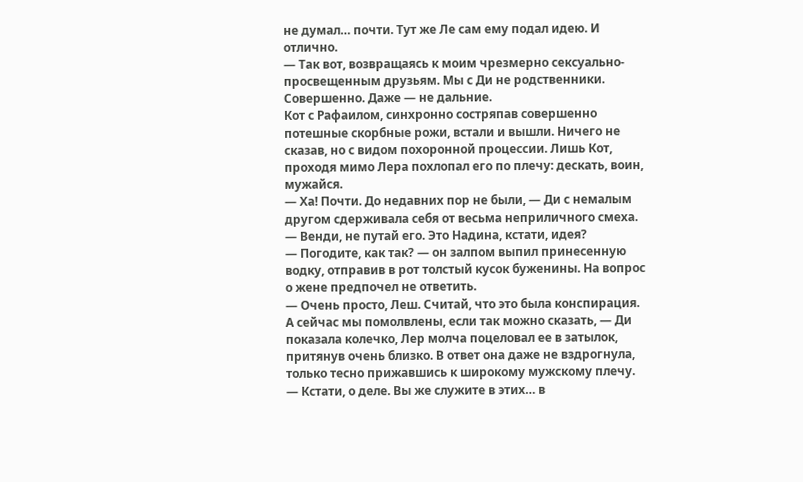не думал… почти. Тут же Ле сам ему подал идею. И отлично.
— Так вот, возвращаясь к моим чрезмерно сексуально-просвещенным друзьям. Мы с Ди не родственники. Совершенно. Даже — не дальние.
Кот с Рафаилом, синхронно состряпав совершенно потешные скорбные рожи, встали и вышли. Ничего не сказав, но с видом похоронной процессии. Лишь Кот, проходя мимо Лера похлопал его по плечу: дескать, воин, мужайся.
— Ха! Почти. До недавних пор не были, — Ди с немалым другом сдерживала себя от весьма неприличного смеха.
— Венди, не путай его. Это Надина, кстати, идея?
— Погодите, как так? — он залпом выпил принесенную водку, отправив в рот толстый кусок буженины. На вопрос о жене предпочел не ответить.
— Очень просто, Леш. Считай, что это была конспирация. А сейчас мы помолвлены, если так можно сказать, — Ди показала колечко, Лер молча поцеловал ее в затылок, притянув очень близко. В ответ она даже не вздрогнула, только тесно прижавшись к широкому мужскому плечу.
— Кстати, о деле. Вы же служите в этих… в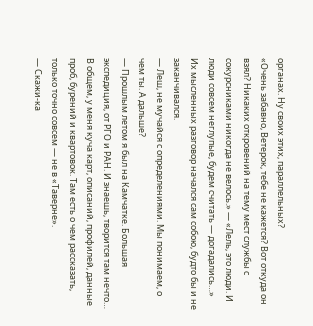органах. Ну своих этих, параллельных?
«Очень забавно, Ветерок, тебе не кажется? Вот откуда он взял? Никаких откровений на тему мест службы с сокурсниками никогда не велось.» — «Лель, это люди. И люди совсем неглупые, будем считать — догадались…»
Их мысленных разговор начался сам собою, будто бы и не заканчивался.
— Леш, не мучайся с определениями. Мы понимаем, о чем ты. А дальше?
— Прошлым летом я был на Камчатке. Большая экспедиция, от РГО и РАН. И знаешь, творится там нечто… В общем, у меня куча карт, описаний, профилей, данные проб, бурений и квартовок. Там есть о чем рассказать, только точно совсем — не в «Таверне».
— Скажи-ка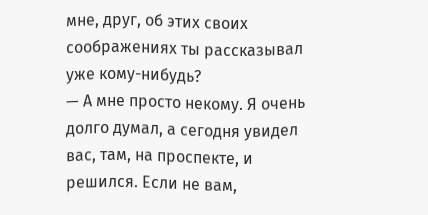мне, друг, об этих своих соображениях ты рассказывал уже кому-нибудь?
— А мне просто некому. Я очень долго думал, а сегодня увидел вас, там, на проспекте, и решился. Если не вам,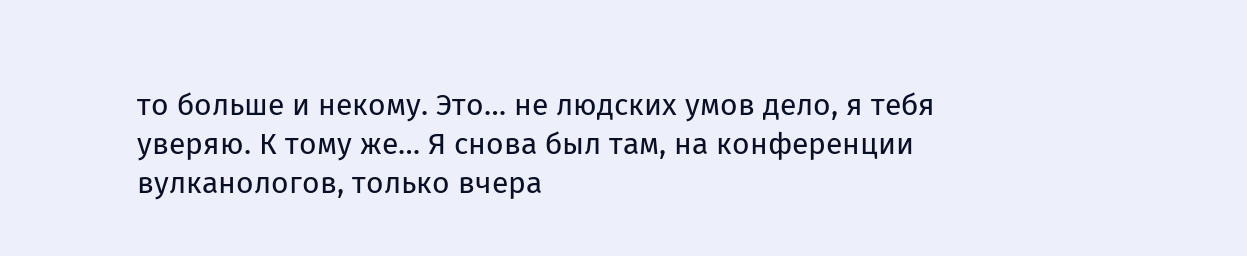то больше и некому. Это… не людских умов дело, я тебя уверяю. К тому же… Я снова был там, на конференции вулканологов, только вчера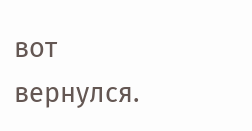вот вернулся.